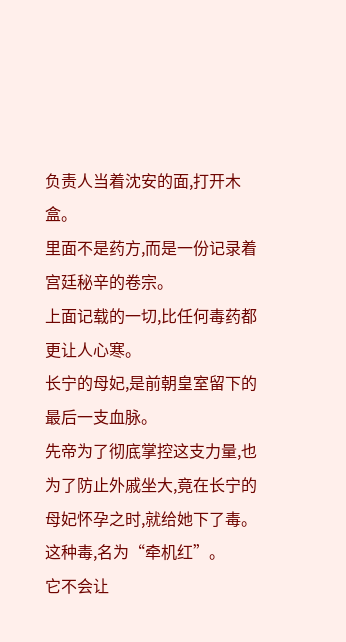负责人当着沈安的面,打开木盒。
里面不是药方,而是一份记录着宫廷秘辛的卷宗。
上面记载的一切,比任何毒药都更让人心寒。
长宁的母妃,是前朝皇室留下的最后一支血脉。
先帝为了彻底掌控这支力量,也为了防止外戚坐大,竟在长宁的母妃怀孕之时,就给她下了毒。
这种毒,名为“牵机红”。
它不会让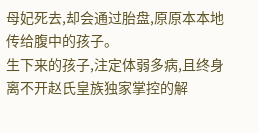母妃死去,却会通过胎盘,原原本本地传给腹中的孩子。
生下来的孩子,注定体弱多病,且终身离不开赵氏皇族独家掌控的解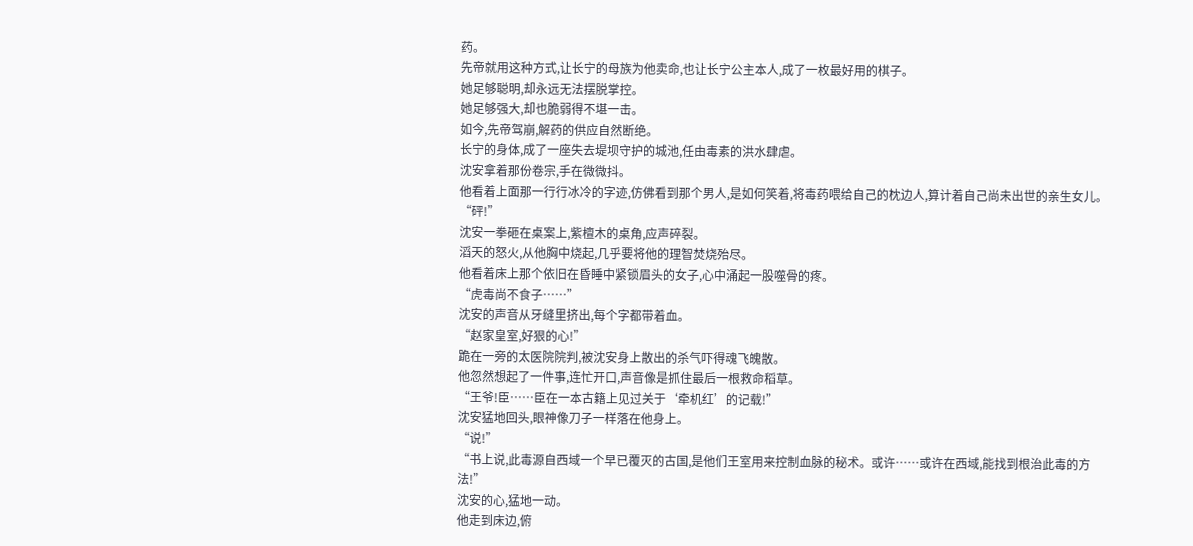药。
先帝就用这种方式,让长宁的母族为他卖命,也让长宁公主本人,成了一枚最好用的棋子。
她足够聪明,却永远无法摆脱掌控。
她足够强大,却也脆弱得不堪一击。
如今,先帝驾崩,解药的供应自然断绝。
长宁的身体,成了一座失去堤坝守护的城池,任由毒素的洪水肆虐。
沈安拿着那份卷宗,手在微微抖。
他看着上面那一行行冰冷的字迹,仿佛看到那个男人,是如何笑着,将毒药喂给自己的枕边人,算计着自己尚未出世的亲生女儿。
“砰!”
沈安一拳砸在桌案上,紫檀木的桌角,应声碎裂。
滔天的怒火,从他胸中烧起,几乎要将他的理智焚烧殆尽。
他看着床上那个依旧在昏睡中紧锁眉头的女子,心中涌起一股噬骨的疼。
“虎毒尚不食子……”
沈安的声音从牙缝里挤出,每个字都带着血。
“赵家皇室,好狠的心!”
跪在一旁的太医院院判,被沈安身上散出的杀气吓得魂飞魄散。
他忽然想起了一件事,连忙开口,声音像是抓住最后一根救命稻草。
“王爷!臣……臣在一本古籍上见过关于‘牵机红’的记载!”
沈安猛地回头,眼神像刀子一样落在他身上。
“说!”
“书上说,此毒源自西域一个早已覆灭的古国,是他们王室用来控制血脉的秘术。或许……或许在西域,能找到根治此毒的方法!”
沈安的心,猛地一动。
他走到床边,俯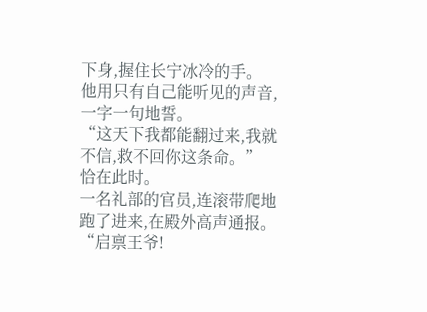下身,握住长宁冰冷的手。
他用只有自己能听见的声音,一字一句地誓。
“这天下我都能翻过来,我就不信,救不回你这条命。”
恰在此时。
一名礼部的官员,连滚带爬地跑了进来,在殿外高声通报。
“启禀王爷!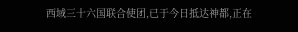西域三十六国联合使团,已于今日抵达神都,正在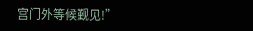宫门外等候觐见!”